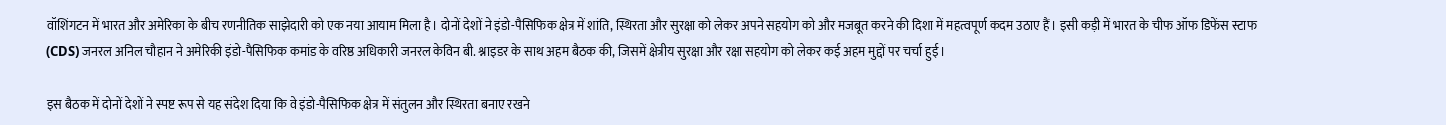वॉशिंगटन में भारत और अमेरिका के बीच रणनीतिक साझेदारी को एक नया आयाम मिला है। दोनों देशों ने इंडो-पैसिफिक क्षेत्र में शांति, स्थिरता और सुरक्षा को लेकर अपने सहयोग को और मजबूत करने की दिशा में महत्वपूर्ण कदम उठाए हैं। इसी कड़ी में भारत के चीफ ऑफ डिफेंस स्टाफ (CDS) जनरल अनिल चौहान ने अमेरिकी इंडो-पैसिफिक कमांड के वरिष्ठ अधिकारी जनरल केविन बी. श्नाइडर के साथ अहम बैठक की, जिसमें क्षेत्रीय सुरक्षा और रक्षा सहयोग को लेकर कई अहम मुद्दों पर चर्चा हुई।

इस बैठक में दोनों देशों ने स्पष्ट रूप से यह संदेश दिया कि वे इंडो-पैसिफिक क्षेत्र में संतुलन और स्थिरता बनाए रखने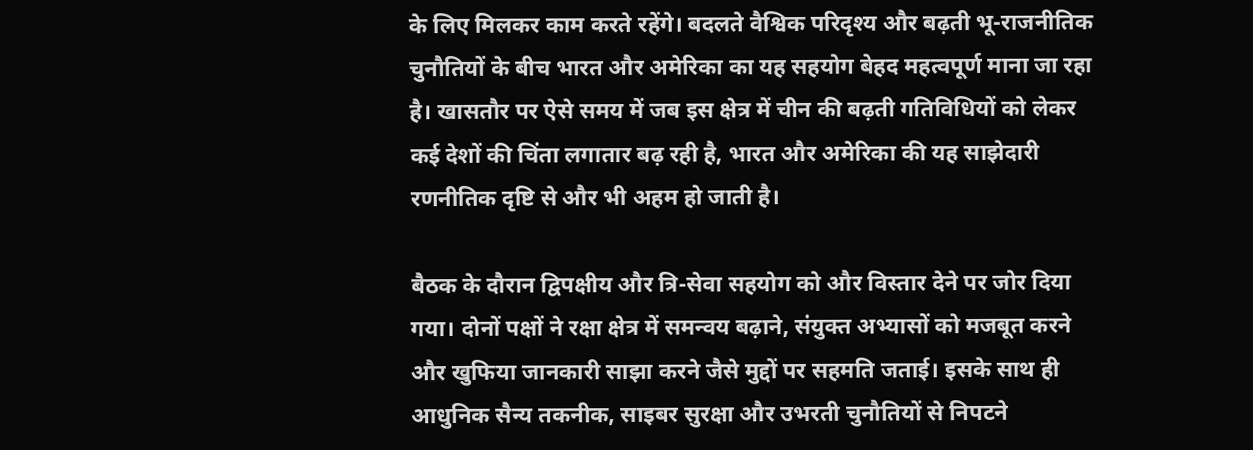के लिए मिलकर काम करते रहेंगे। बदलते वैश्विक परिदृश्य और बढ़ती भू-राजनीतिक चुनौतियों के बीच भारत और अमेरिका का यह सहयोग बेहद महत्वपूर्ण माना जा रहा है। खासतौर पर ऐसे समय में जब इस क्षेत्र में चीन की बढ़ती गतिविधियों को लेकर कई देशों की चिंता लगातार बढ़ रही है, भारत और अमेरिका की यह साझेदारी रणनीतिक दृष्टि से और भी अहम हो जाती है।

बैठक के दौरान द्विपक्षीय और त्रि-सेवा सहयोग को और विस्तार देने पर जोर दिया गया। दोनों पक्षों ने रक्षा क्षेत्र में समन्वय बढ़ाने, संयुक्त अभ्यासों को मजबूत करने और खुफिया जानकारी साझा करने जैसे मुद्दों पर सहमति जताई। इसके साथ ही आधुनिक सैन्य तकनीक, साइबर सुरक्षा और उभरती चुनौतियों से निपटने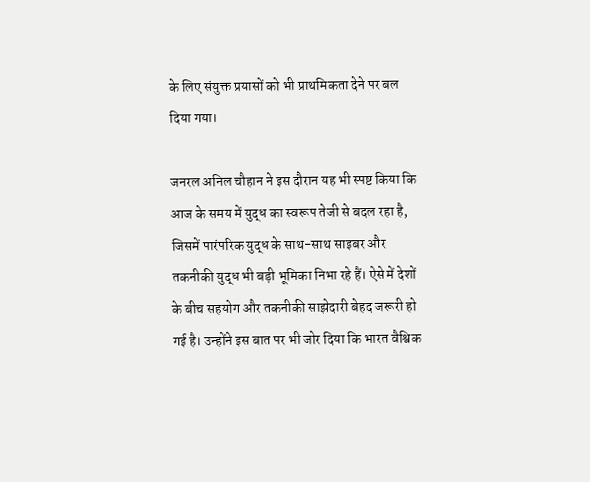के लिए संयुक्त प्रयासों को भी प्राथमिकता देने पर बल दिया गया।

जनरल अनिल चौहान ने इस दौरान यह भी स्पष्ट किया कि आज के समय में युद्ध का स्वरूप तेजी से बदल रहा है, जिसमें पारंपरिक युद्ध के साथ-साथ साइबर और तकनीकी युद्ध भी बड़ी भूमिका निभा रहे हैं। ऐसे में देशों के बीच सहयोग और तकनीकी साझेदारी बेहद जरूरी हो गई है। उन्होंने इस बात पर भी जोर दिया कि भारत वैश्विक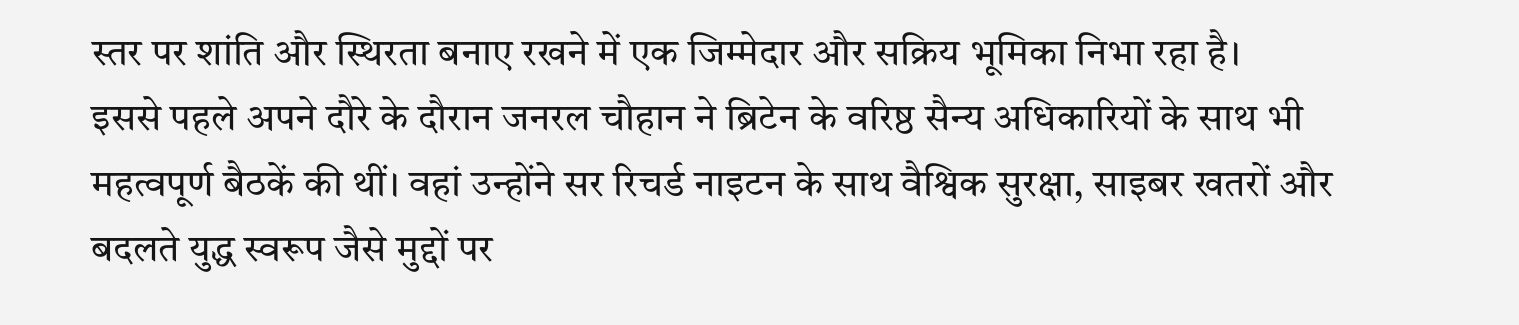स्तर पर शांति और स्थिरता बनाए रखने में एक जिम्मेदार और सक्रिय भूमिका निभा रहा है।
इससे पहले अपने दौरे के दौरान जनरल चौहान ने ब्रिटेन के वरिष्ठ सैन्य अधिकारियों के साथ भी महत्वपूर्ण बैठकें की थीं। वहां उन्होंने सर रिचर्ड नाइटन के साथ वैश्विक सुरक्षा, साइबर खतरों और बदलते युद्ध स्वरूप जैसे मुद्दों पर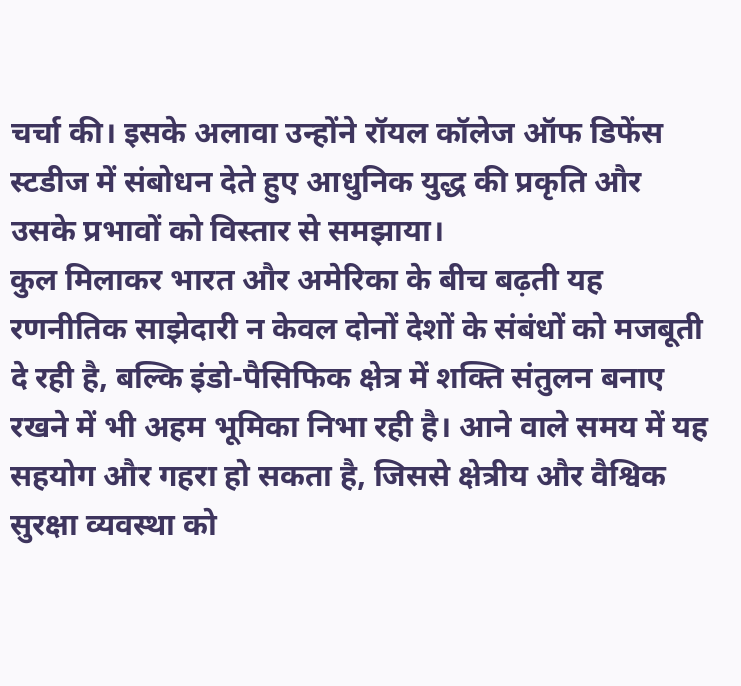चर्चा की। इसके अलावा उन्होंने रॉयल कॉलेज ऑफ डिफेंस स्टडीज में संबोधन देते हुए आधुनिक युद्ध की प्रकृति और उसके प्रभावों को विस्तार से समझाया।
कुल मिलाकर भारत और अमेरिका के बीच बढ़ती यह रणनीतिक साझेदारी न केवल दोनों देशों के संबंधों को मजबूती दे रही है, बल्कि इंडो-पैसिफिक क्षेत्र में शक्ति संतुलन बनाए रखने में भी अहम भूमिका निभा रही है। आने वाले समय में यह सहयोग और गहरा हो सकता है, जिससे क्षेत्रीय और वैश्विक सुरक्षा व्यवस्था को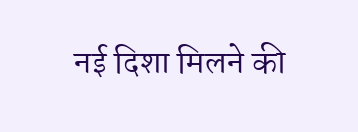नई दिशा मिलने की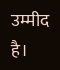उम्मीद है।